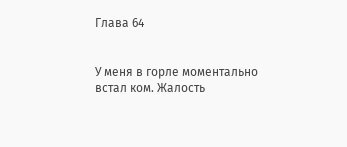Глава 64


У меня в горле моментально встал ком. Жалость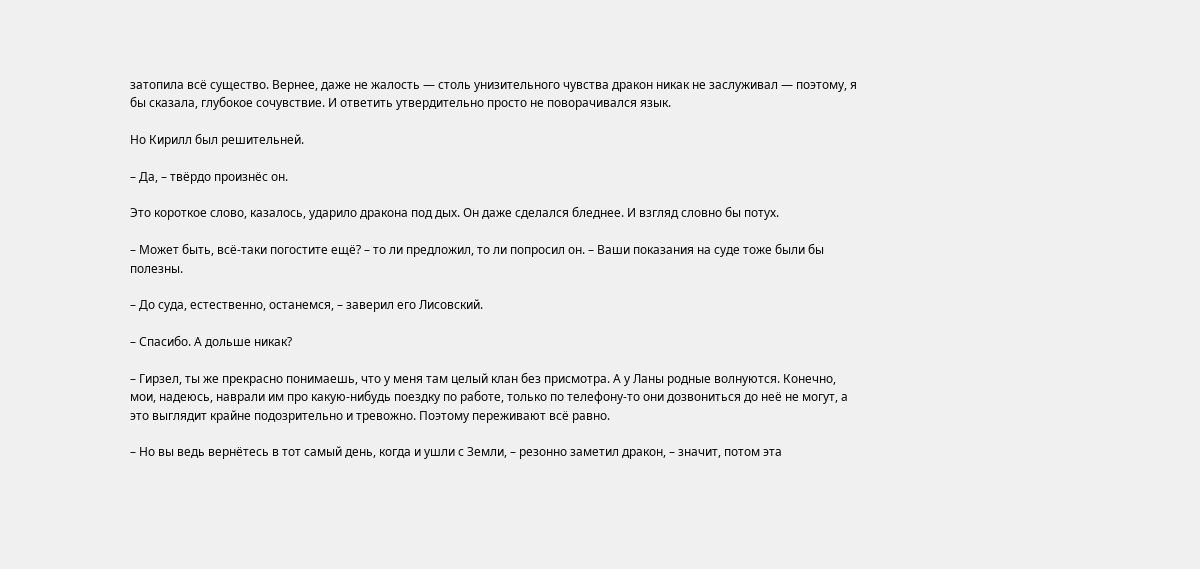затопила всё существо. Вернее, даже не жалость — столь унизительного чувства дракон никак не заслуживал — поэтому, я бы сказала, глубокое сочувствие. И ответить утвердительно просто не поворачивался язык.

Но Кирилл был решительней.

– Да, – твёрдо произнёс он.

Это короткое слово, казалось, ударило дракона под дых. Он даже сделался бледнее. И взгляд словно бы потух.

– Может быть, всё-таки погостите ещё? – то ли предложил, то ли попросил он. – Ваши показания на суде тоже были бы полезны.

– До суда, естественно, останемся, – заверил его Лисовский.

– Спасибо. А дольше никак?

– Гирзел, ты же прекрасно понимаешь, что у меня там целый клан без присмотра. А у Ланы родные волнуются. Конечно, мои, надеюсь, наврали им про какую-нибудь поездку по работе, только по телефону-то они дозвониться до неё не могут, а это выглядит крайне подозрительно и тревожно. Поэтому переживают всё равно.

– Но вы ведь вернётесь в тот самый день, когда и ушли с Земли, – резонно заметил дракон, – значит, потом эта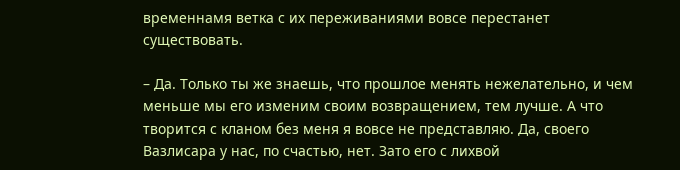временнамя ветка с их переживаниями вовсе перестанет существовать.

– Да. Только ты же знаешь, что прошлое менять нежелательно, и чем меньше мы его изменим своим возвращением, тем лучше. А что творится с кланом без меня я вовсе не представляю. Да, своего Вазлисара у нас, по счастью, нет. Зато его с лихвой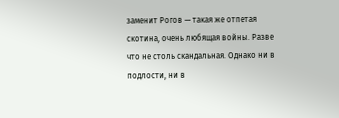заменит Рогов — такая же отпетая скотина, очень любящая войны. Разве что не столь скандальная. Однако ни в подлости, ни в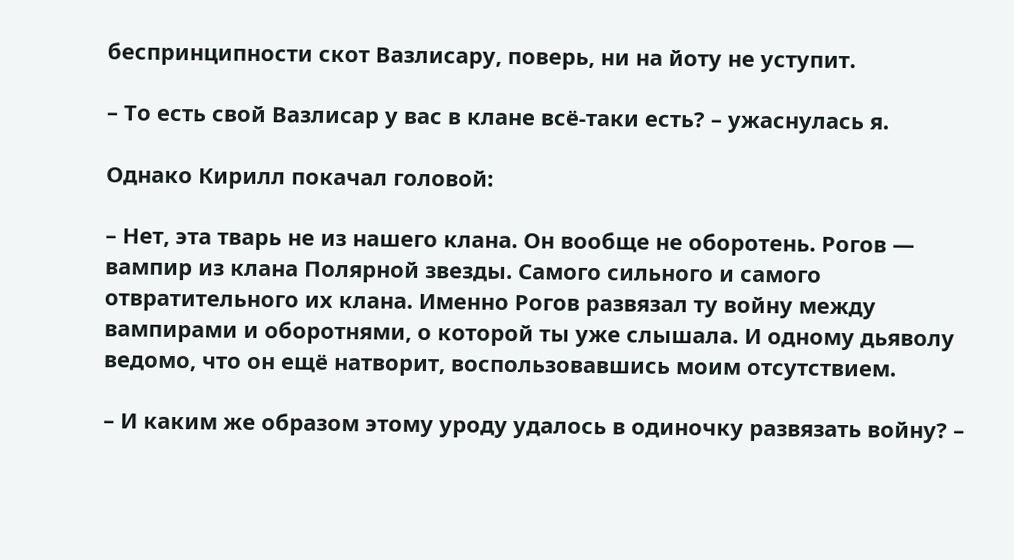беспринципности скот Вазлисару, поверь, ни на йоту не уступит.

– То есть свой Вазлисар у вас в клане всё-таки есть? – ужаснулась я.

Однако Кирилл покачал головой:

– Нет, эта тварь не из нашего клана. Он вообще не оборотень. Рогов — вампир из клана Полярной звезды. Самого сильного и самого отвратительного их клана. Именно Рогов развязал ту войну между вампирами и оборотнями, о которой ты уже слышала. И одному дьяволу ведомо, что он ещё натворит, воспользовавшись моим отсутствием.

– И каким же образом этому уроду удалось в одиночку развязать войну? –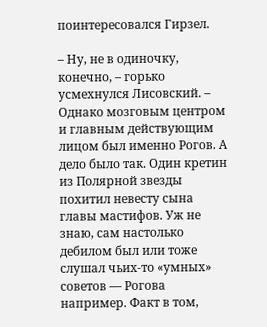поинтересовался Гирзел.

– Ну, не в одиночку, конечно, – горько усмехнулся Лисовский. – Однако мозговым центром и главным действующим лицом был именно Рогов. А дело было так. Один кретин из Полярной звезды похитил невесту сына главы мастифов. Уж не знаю, сам настолько дебилом был или тоже слушал чьих-то «умных» советов — Рогова например. Факт в том,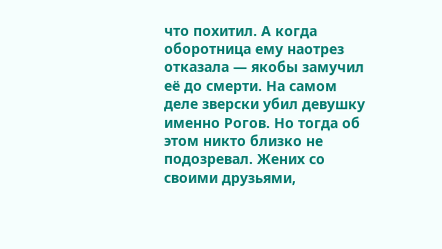что похитил. А когда оборотница ему наотрез отказала — якобы замучил её до смерти. На самом деле зверски убил девушку именно Рогов. Но тогда об этом никто близко не подозревал. Жених со своими друзьями,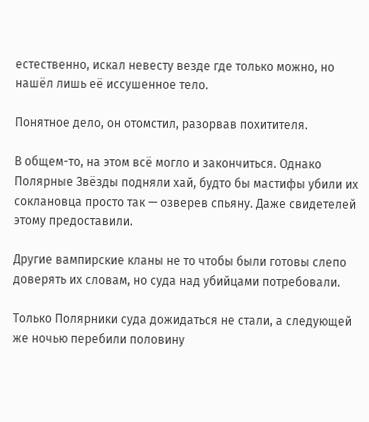естественно, искал невесту везде где только можно, но нашёл лишь её иссушенное тело.

Понятное дело, он отомстил, разорвав похитителя.

В общем-то, на этом всё могло и закончиться. Однако Полярные Звёзды подняли хай, будто бы мастифы убили их соклановца просто так — озверев спьяну. Даже свидетелей этому предоставили.

Другие вампирские кланы не то чтобы были готовы слепо доверять их словам, но суда над убийцами потребовали.

Только Полярники суда дожидаться не стали, а следующей же ночью перебили половину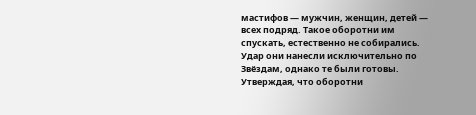мастифов — мужчин, женщин, детей — всех подряд. Такое оборотни им спускать, естественно не собирались. Удар они нанесли исключительно по Звёздам, однако те были готовы. Утверждая, что оборотни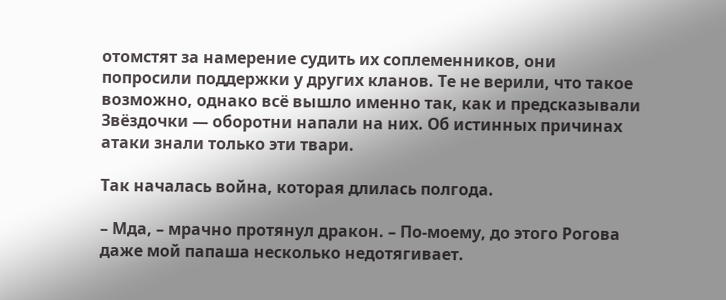отомстят за намерение судить их соплеменников, они попросили поддержки у других кланов. Те не верили, что такое возможно, однако всё вышло именно так, как и предсказывали Звёздочки — оборотни напали на них. Об истинных причинах атаки знали только эти твари.

Так началась война, которая длилась полгода.

– Мда, – мрачно протянул дракон. – По-моему, до этого Рогова даже мой папаша несколько недотягивает.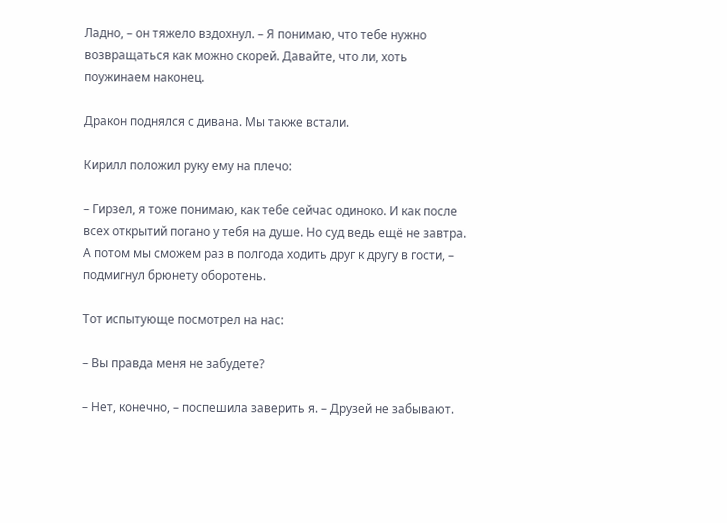Ладно, – он тяжело вздохнул. – Я понимаю, что тебе нужно возвращаться как можно скорей. Давайте, что ли, хоть поужинаем наконец.

Дракон поднялся с дивана. Мы также встали.

Кирилл положил руку ему на плечо:

– Гирзел, я тоже понимаю, как тебе сейчас одиноко. И как после всех открытий погано у тебя на душе. Но суд ведь ещё не завтра. А потом мы сможем раз в полгода ходить друг к другу в гости, – подмигнул брюнету оборотень.

Тот испытующе посмотрел на нас:

– Вы правда меня не забудете?

– Нет, конечно, – поспешила заверить я. – Друзей не забывают.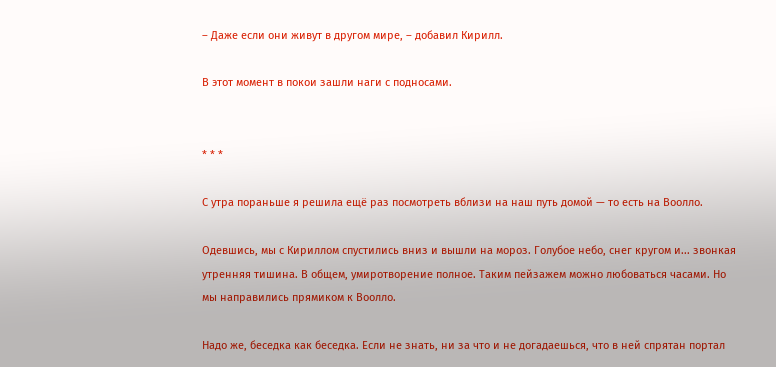– Даже если они живут в другом мире, – добавил Кирилл.

В этот момент в покои зашли наги с подносами.


* * *

С утра пораньше я решила ещё раз посмотреть вблизи на наш путь домой — то есть на Воолло.

Одевшись, мы с Кириллом спустились вниз и вышли на мороз. Голубое небо, снег кругом и... звонкая утренняя тишина. В общем, умиротворение полное. Таким пейзажем можно любоваться часами. Но мы направились прямиком к Воолло.

Надо же, беседка как беседка. Если не знать, ни за что и не догадаешься, что в ней спрятан портал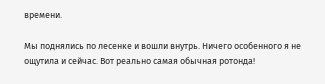времени.

Мы поднялись по лесенке и вошли внутрь. Ничего особенного я не ощутила и сейчас. Вот реально самая обычная ротонда!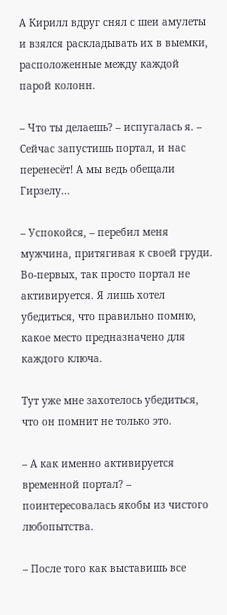А Кирилл вдруг снял с шеи амулеты и взялся раскладывать их в выемки, расположенные между каждой парой колонн.

– Что ты делаешь? – испугалась я. – Сейчас запустишь портал, и нас перенесёт! А мы ведь обещали Гирзелу...

– Успокойся, – перебил меня мужчина, притягивая к своей груди. Во-первых, так просто портал не активируется. Я лишь хотел убедиться, что правильно помню, какое место предназначено для каждого ключа.

Тут уже мне захотелось убедиться, что он помнит не только это.

– А как именно активируется временной портал? – поинтересовалась якобы из чистого любопытства.

– После того как выставишь все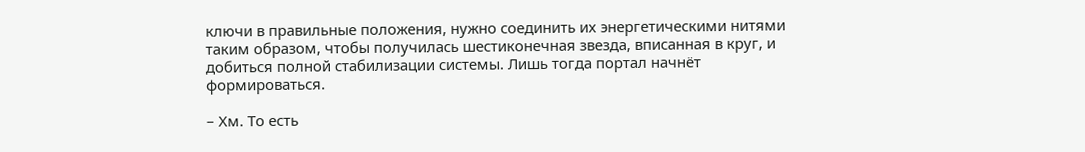ключи в правильные положения, нужно соединить их энергетическими нитями таким образом, чтобы получилась шестиконечная звезда, вписанная в круг, и добиться полной стабилизации системы. Лишь тогда портал начнёт формироваться.

– Хм. То есть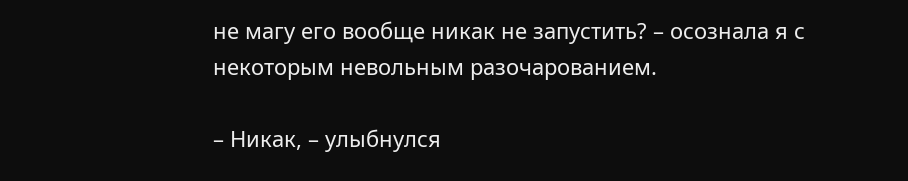не магу его вообще никак не запустить? – осознала я с некоторым невольным разочарованием.

– Никак, – улыбнулся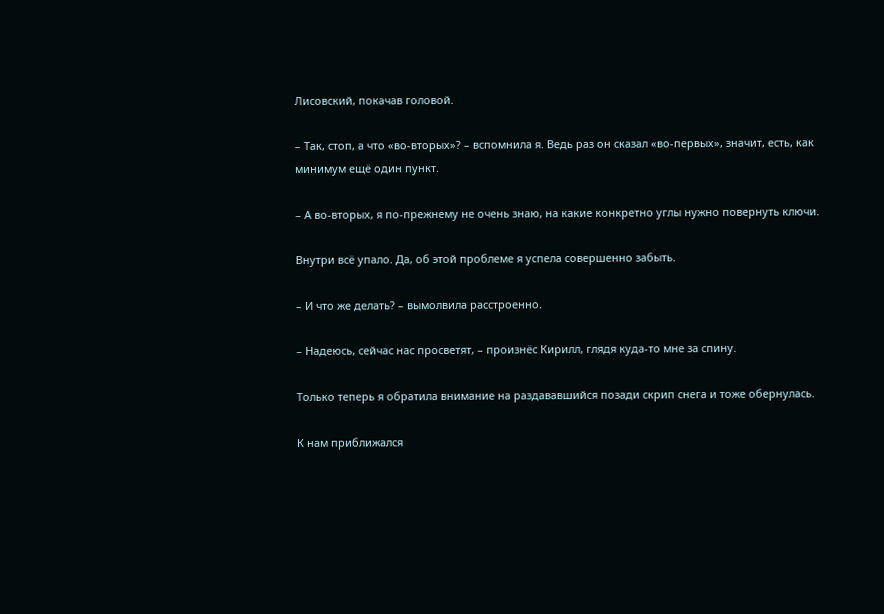Лисовский, покачав головой.

– Так, стоп, а что «во-вторых»? – вспомнила я. Ведь раз он сказал «во-первых», значит, есть, как минимум ещё один пункт.

– А во-вторых, я по-прежнему не очень знаю, на какие конкретно углы нужно повернуть ключи.

Внутри всё упало. Да, об этой проблеме я успела совершенно забыть.

– И что же делать? – вымолвила расстроенно.

– Надеюсь, сейчас нас просветят, – произнёс Кирилл, глядя куда-то мне за спину.

Только теперь я обратила внимание на раздававшийся позади скрип снега и тоже обернулась.

К нам приближался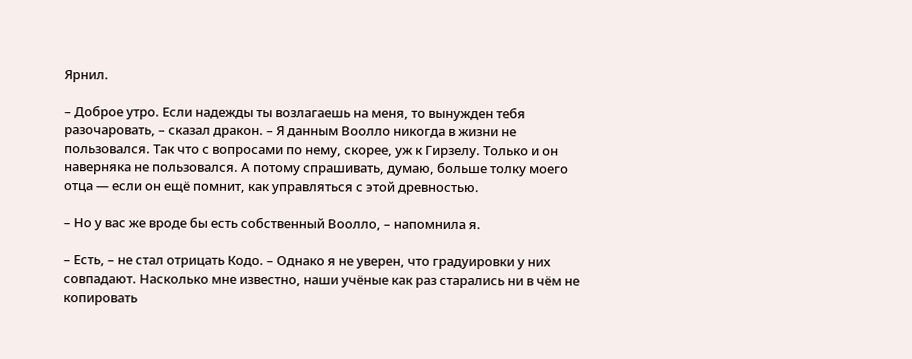Ярнил.

– Доброе утро. Если надежды ты возлагаешь на меня, то вынужден тебя разочаровать, – сказал дракон. – Я данным Воолло никогда в жизни не пользовался. Так что с вопросами по нему, скорее, уж к Гирзелу. Только и он наверняка не пользовался. А потому спрашивать, думаю, больше толку моего отца — если он ещё помнит, как управляться с этой древностью.

– Но у вас же вроде бы есть собственный Воолло, – напомнила я.

– Есть, – не стал отрицать Кодо. – Однако я не уверен, что градуировки у них совпадают. Насколько мне известно, наши учёные как раз старались ни в чём не копировать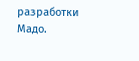разработки Мадо.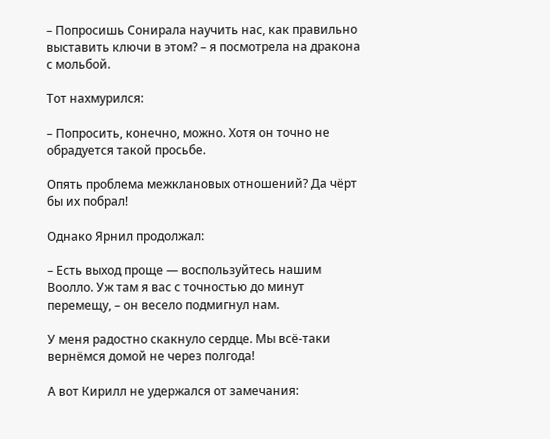– Попросишь Сонирала научить нас, как правильно выставить ключи в этом? – я посмотрела на дракона с мольбой.

Тот нахмурился:

– Попросить, конечно, можно. Хотя он точно не обрадуется такой просьбе.

Опять проблема межклановых отношений? Да чёрт бы их побрал!

Однако Ярнил продолжал:

– Есть выход проще — воспользуйтесь нашим Воолло. Уж там я вас с точностью до минут перемещу, – он весело подмигнул нам.

У меня радостно скакнуло сердце. Мы всё-таки вернёмся домой не через полгода!

А вот Кирилл не удержался от замечания: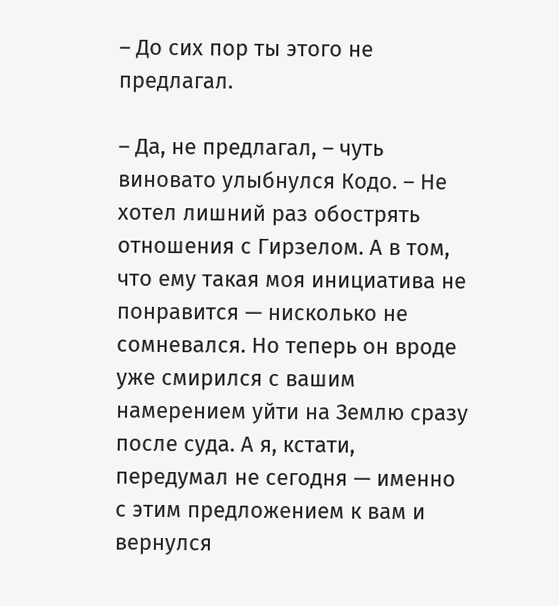– До сих пор ты этого не предлагал.

– Да, не предлагал, – чуть виновато улыбнулся Кодо. – Не хотел лишний раз обострять отношения с Гирзелом. А в том, что ему такая моя инициатива не понравится — нисколько не сомневался. Но теперь он вроде уже смирился с вашим намерением уйти на Землю сразу после суда. А я, кстати, передумал не сегодня — именно с этим предложением к вам и вернулся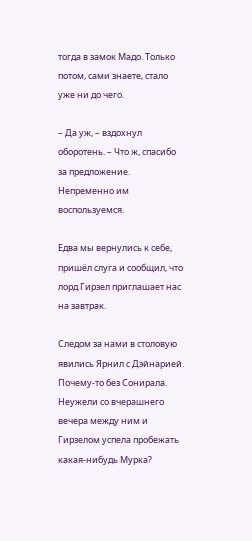тогда в замок Мадо. Только потом, сами знаете, стало уже ни до чего.

– Да уж, – вздохнул оборотень. – Что ж, спасибо за предложение. Непременно им воспользуемся.

Едва мы вернулись к себе, пришёл слуга и сообщил, что лорд Гирзел приглашает нас на завтрак.

Следом за нами в столовую явились Ярнил с Дэйнарией. Почему-то без Сонирала. Неужели со вчерашнего вечера между ним и Гирзелом успела пробежать какая-нибудь Мурка?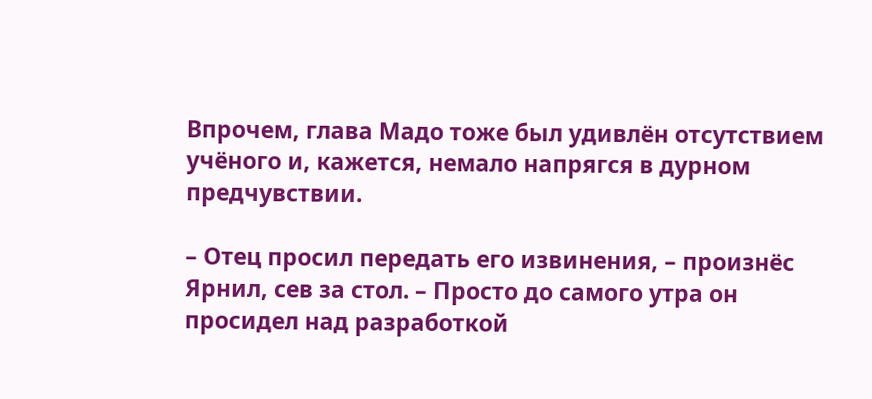Впрочем, глава Мадо тоже был удивлён отсутствием учёного и, кажется, немало напрягся в дурном предчувствии.

– Отец просил передать его извинения, – произнёс Ярнил, сев за стол. – Просто до самого утра он просидел над разработкой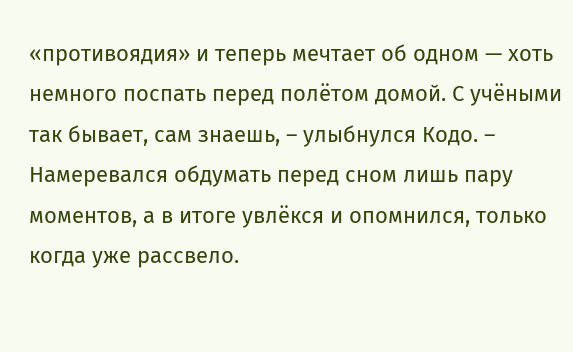«противоядия» и теперь мечтает об одном — хоть немного поспать перед полётом домой. С учёными так бывает, сам знаешь, – улыбнулся Кодо. – Намеревался обдумать перед сном лишь пару моментов, а в итоге увлёкся и опомнился, только когда уже рассвело.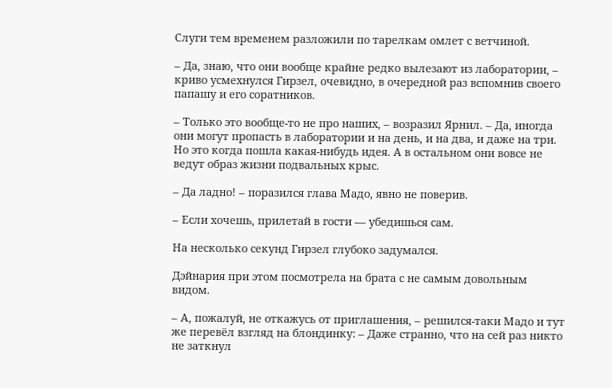Слуги тем временем разложили по тарелкам омлет с ветчиной.

– Да, знаю, что они вообще крайне редко вылезают из лаборатории, – криво усмехнулся Гирзел, очевидно, в очередной раз вспомнив своего папашу и его соратников.

– Только это вообще-то не про наших, – возразил Ярнил. – Да, иногда они могут пропасть в лаборатории и на день, и на два, и даже на три. Но это когда пошла какая-нибудь идея. А в остальном они вовсе не ведут образ жизни подвальных крыс.

– Да ладно! – поразился глава Мадо, явно не поверив.

– Если хочешь, прилетай в гости — убедишься сам.

На несколько секунд Гирзел глубоко задумался.

Дэйнария при этом посмотрела на брата с не самым довольным видом.

– А, пожалуй, не откажусь от приглашения, – решился-таки Мадо и тут же перевёл взгляд на блондинку: – Даже странно, что на сей раз никто не заткнул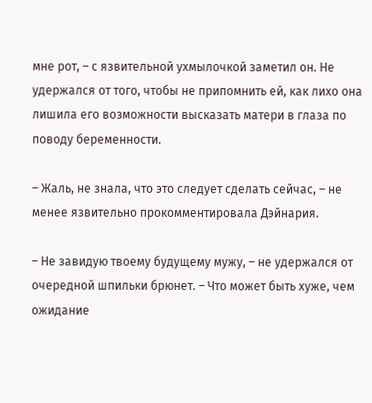мне рот, – с язвительной ухмылочкой заметил он. Не удержался от того, чтобы не припомнить ей, как лихо она лишила его возможности высказать матери в глаза по поводу беременности.

– Жаль, не знала, что это следует сделать сейчас, – не менее язвительно прокомментировала Дэйнария.

– Не завидую твоему будущему мужу, – не удержался от очередной шпильки брюнет. – Что может быть хуже, чем ожидание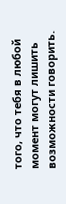того, что тебя в любой момент могут лишить возможности говорить.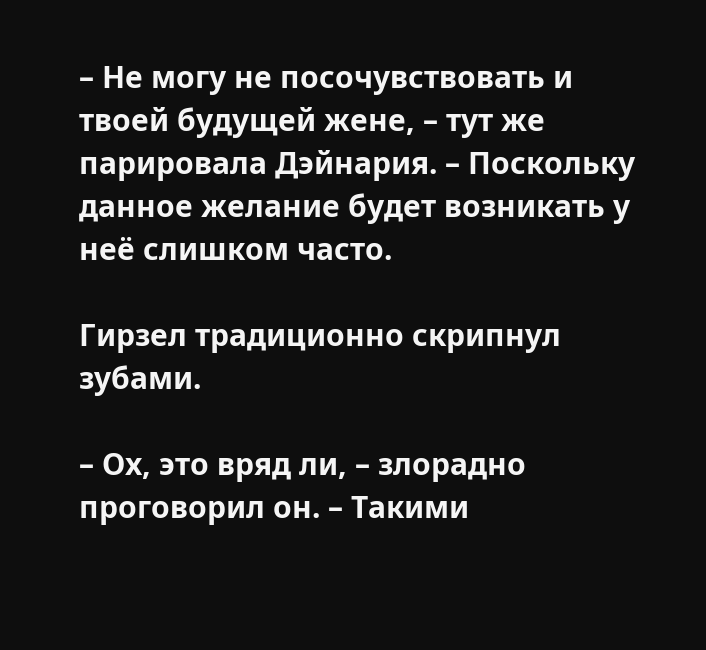– Не могу не посочувствовать и твоей будущей жене, – тут же парировала Дэйнария. – Поскольку данное желание будет возникать у неё слишком часто.

Гирзел традиционно скрипнул зубами.

– Ох, это вряд ли, – злорадно проговорил он. – Такими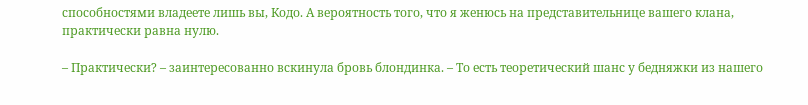способностями владеете лишь вы, Кодо. А вероятность того, что я женюсь на представительнице вашего клана, практически равна нулю.

– Практически? – заинтересованно вскинула бровь блондинка. – То есть теоретический шанс у бедняжки из нашего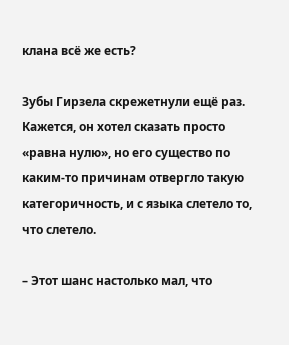клана всё же есть?

Зубы Гирзела скрежетнули ещё раз. Кажется, он хотел сказать просто «равна нулю», но его существо по каким-то причинам отвергло такую категоричность, и с языка слетело то, что слетело.

– Этот шанс настолько мал, что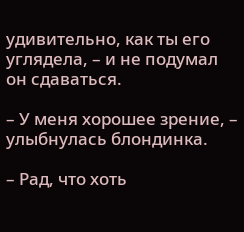удивительно, как ты его углядела, – и не подумал он сдаваться.

– У меня хорошее зрение, – улыбнулась блондинка.

– Рад, что хоть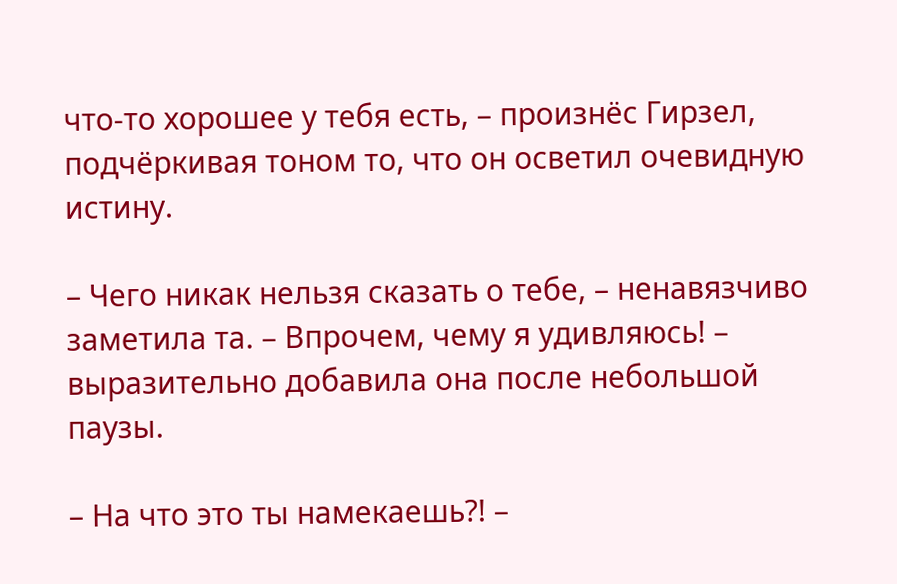что-то хорошее у тебя есть, – произнёс Гирзел, подчёркивая тоном то, что он осветил очевидную истину.

– Чего никак нельзя сказать о тебе, – ненавязчиво заметила та. – Впрочем, чему я удивляюсь! – выразительно добавила она после небольшой паузы.

– На что это ты намекаешь?! –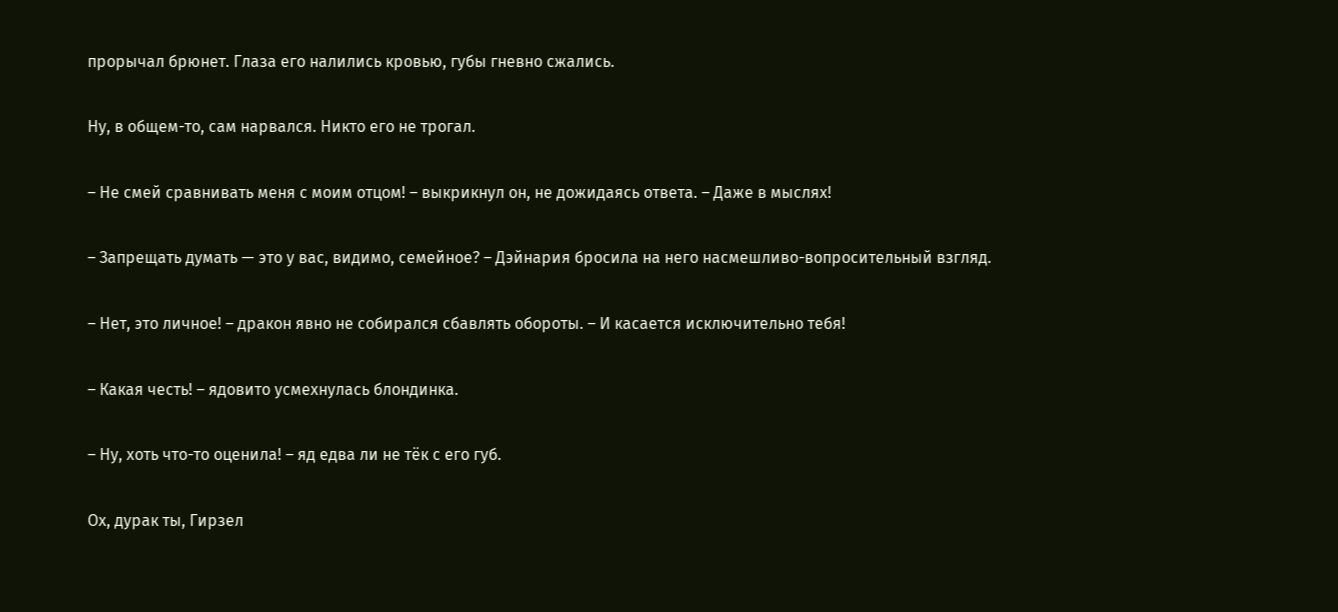прорычал брюнет. Глаза его налились кровью, губы гневно сжались.

Ну, в общем-то, сам нарвался. Никто его не трогал.

– Не смей сравнивать меня с моим отцом! – выкрикнул он, не дожидаясь ответа. – Даже в мыслях!

– Запрещать думать — это у вас, видимо, семейное? – Дэйнария бросила на него насмешливо-вопросительный взгляд.

– Нет, это личное! – дракон явно не собирался сбавлять обороты. – И касается исключительно тебя!

– Какая честь! – ядовито усмехнулась блондинка.

– Ну, хоть что-то оценила! – яд едва ли не тёк с его губ.

Ох, дурак ты, Гирзел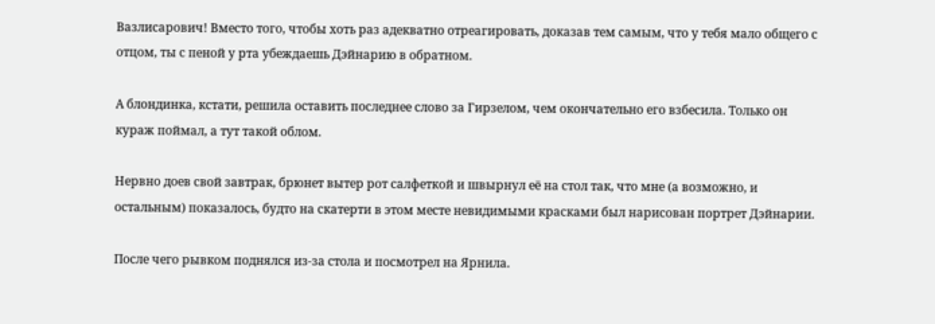Вазлисарович! Вместо того, чтобы хоть раз адекватно отреагировать, доказав тем самым, что у тебя мало общего с отцом, ты с пеной у рта убеждаешь Дэйнарию в обратном.

А блондинка, кстати, решила оставить последнее слово за Гирзелом, чем окончательно его взбесила. Только он кураж поймал, а тут такой облом.

Нервно доев свой завтрак, брюнет вытер рот салфеткой и швырнул её на стол так, что мне (а возможно, и остальным) показалось, будто на скатерти в этом месте невидимыми красками был нарисован портрет Дэйнарии.

После чего рывком поднялся из-за стола и посмотрел на Ярнила.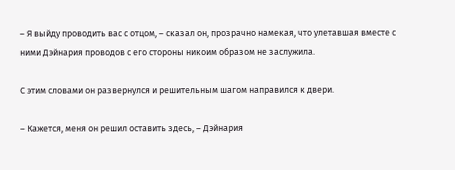– Я выйду проводить вас с отцом, – сказал он, прозрачно намекая, что улетавшая вместе с ними Дэйнария проводов с его стороны никоим образом не заслужила.

С этим словами он развернулся и решительным шагом направился к двери.

– Кажется, меня он решил оставить здесь, – Дэйнария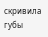скривила губы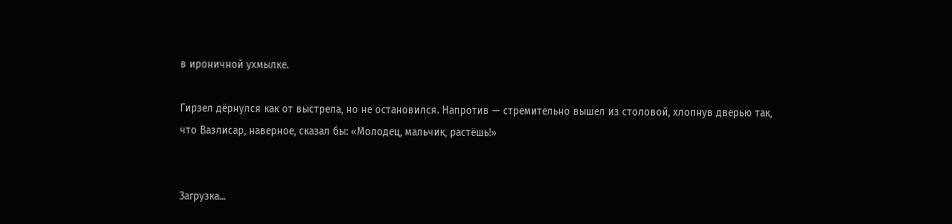в ироничной ухмылке.

Гирзел дёрнулся как от выстрела, но не остановился. Напротив — стремительно вышел из столовой, хлопнув дверью так, что Вазлисар, наверное, сказал бы: «Молодец, мальчик, растёшь!»


Загрузка...